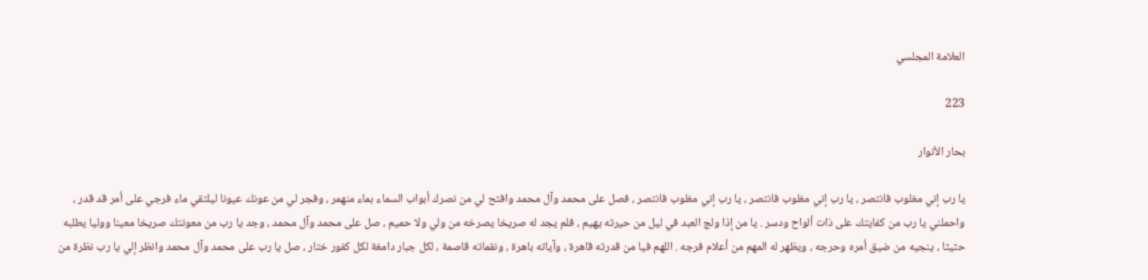العلامة المجلسي

223

بحار الأنوار

يا رب إني مغلوب فانتصر ، يا رب إني مغلوب فانتصر ، يا رب إني مغلوب فانتصر ، فصل على محمد وآل محمد وافتح لي من نصرك أبواب السماء بماء منهمر ، وفجر لي من عونك عيونا ليلتقي ماء فرجي على أمر قد قدر ، واحملني يا رب من كفايتك على ذات ألواح ودسر . يا من إذا ولج العبد في ليل من حيرته يهيم ، فلم يجد له صريخا يصرخه من ولي ولا حميم ، صل على محمد وآل محمد ، وجد يا رب من معونتك صريخا معينا ووليا يطلبه حثيثا ، ينجيه من ضيق أمره وحرجه ، ويظهر له المهم من أعلام فرجه . اللهم فيا من قدرته قاهرة ، وآياته باهرة ، ونقماته قاصمة ، لكل جبار دامغة لكل كفور ختار ، صل يا رب على محمد وآل محمد وانظر إلي يا رب نظرة من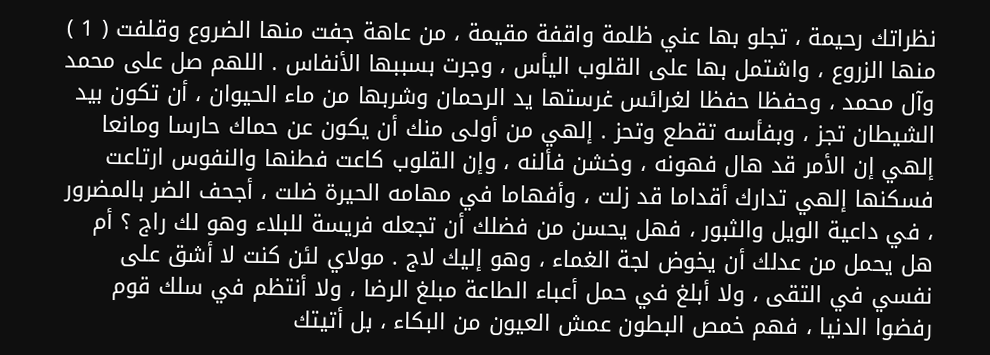نظراتك رحيمة ، تجلو بها عني ظلمة واقفة مقيمة ، من عاهة جفت منها الضروع وقلفت ( 1 ) منها الزروع ، واشتمل بها على القلوب اليأس ، وجرت بسببها الأنفاس . اللهم صل على محمد وآل محمد ، وحفظا حفظا لغرائس غرستها يد الرحمان وشربها من ماء الحيوان ، أن تكون بيد الشيطان تجز ، وبفأسه تقطع وتحز . إلهي من أولى منك أن يكون عن حماك حارسا ومانعا إلهي إن الأمر قد هال فهونه ، وخشن فألنه ، وإن القلوب كاعت فطنها والنفوس ارتاعت فسكنها إلهي تدارك أقداما قد زلت ، وأفهاما في مهامه الحيرة ضلت ، أجحف الضر بالمضرور ، في داعية الويل والثبور ، فهل يحسن من فضلك أن تجعله فريسة للبلاء وهو لك راج ؟ أم هل يحمل من عدلك أن يخوض لجة الغماء ، وهو إليك لاج . مولاي لئن كنت لا أشق على نفسي في التقى ، ولا أبلغ في حمل أعباء الطاعة مبلغ الرضا ، ولا أنتظم في سلك قوم رفضوا الدنيا ، فهم خمص البطون عمش العيون من البكاء ، بل أتيتك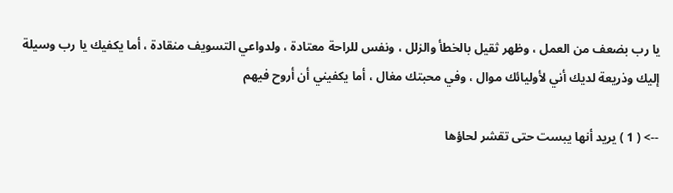يا رب بضعف من العمل ، وظهر ثقيل بالخطأ والزلل ، ونفس للراحة معتادة ، ولدواعي التسويف منقادة ، أما يكفيك يا رب وسيلة إليك وذريعة لديك أني لأوليائك موال ، وفي محبتك مغال ، أما يكفيني أن أروح فيهم

--> ( 1 ) يريد أنها يبست حتى تقشر لحاؤها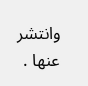وانتشر عنها .